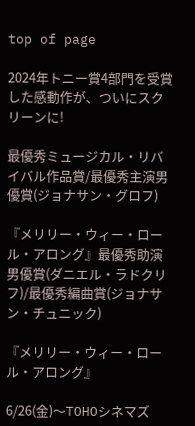top of page

2024年トニー賞4部門を受賞した感動作が、ついにスクリーンに!

最優秀ミュージカル・リバイバル作品賞/最優秀主演男優賞(ジョナサン・グロフ)

『メリリー・ウィー・ロール・アロング』最優秀助演男優賞(ダニエル・ラドクリフ)/最優秀編曲賞(ジョナサン・チュニック)

『メリリー・ウィー・ロール・アロング』

6/26(金)〜TOHOシネマズ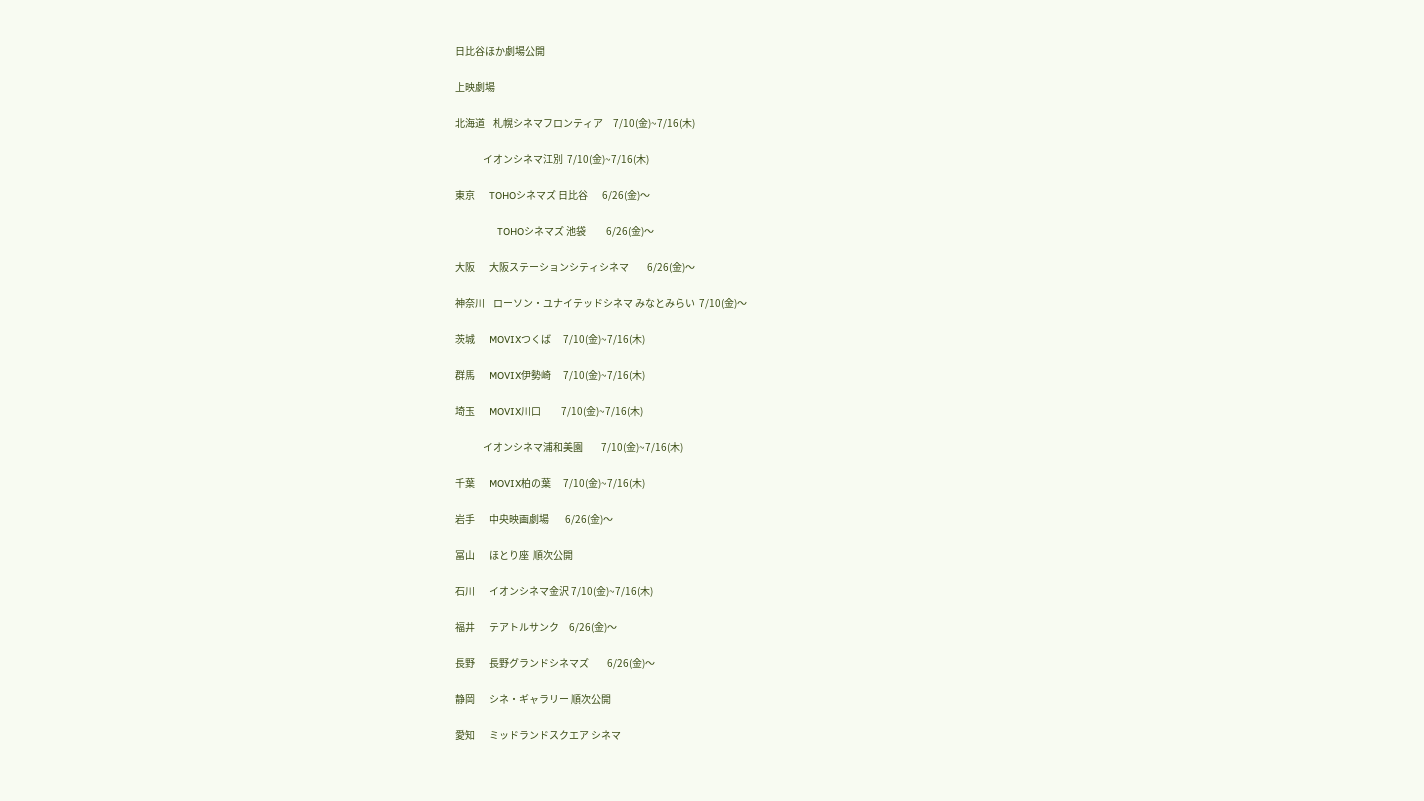日比谷ほか劇場公開

上映劇場

北海道    札幌シネマフロンティア     7/10(金)~7/16(木)

              イオンシネマ江別  7/10(金)~7/16(木)

東京       TOHOシネマズ 日比谷       6/26(金)〜

              TOHOシネマズ 池袋          6/26(金)〜

大阪       大阪ステーションシティシネマ         6/26(金)〜

神奈川    ローソン・ユナイテッドシネマ みなとみらい  7/10(金)〜

茨城       MOVIXつくば      7/10(金)~7/16(木)

群馬       MOVIX伊勢崎      7/10(金)~7/16(木)

埼玉       MOVIX川口          7/10(金)~7/16(木)

              イオンシネマ浦和美園         7/10(金)~7/16(木)

千葉       MOVIX柏の葉      7/10(金)~7/16(木)

岩手       中央映画劇場        6/26(金)〜

冨山       ほとり座  順次公開

石川       イオンシネマ金沢 7/10(金)~7/16(木)

福井       テアトルサンク     6/26(金)〜

長野       長野グランドシネマズ         6/26(金)〜

静岡       シネ・ギャラリー 順次公開

愛知       ミッドランドスクエア シネマ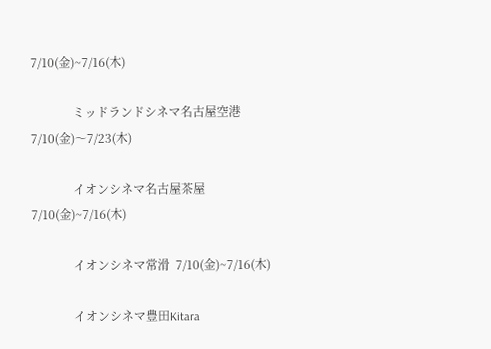7/10(金)~7/16(木)

              ミッドランドシネマ名古屋空港         7/10(金)〜7/23(木)

              イオンシネマ名古屋茶屋     7/10(金)~7/16(木)

              イオンシネマ常滑  7/10(金)~7/16(木)

              イオンシネマ豊田Kitara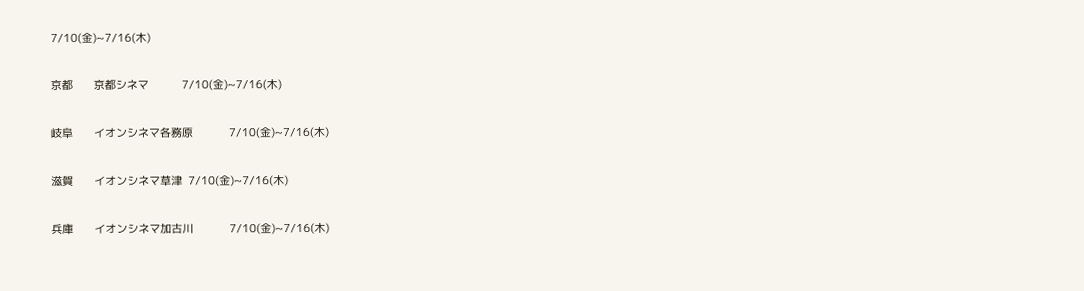7/10(金)~7/16(木)

京都       京都シネマ           7/10(金)~7/16(木)

岐阜       イオンシネマ各務原            7/10(金)~7/16(木)

滋賀       イオンシネマ草津  7/10(金)~7/16(木)

兵庫       イオンシネマ加古川            7/10(金)~7/16(木)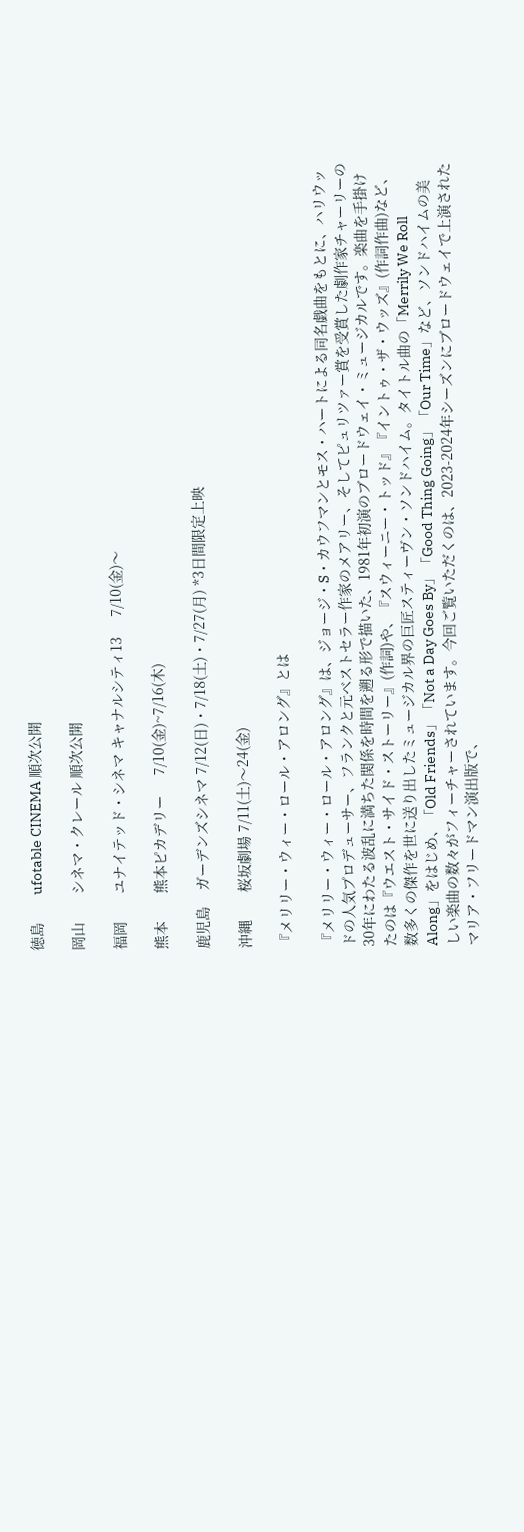徳島       ufotable CINEMA 順次公開

岡山       シネマ・クレール 順次公開

福岡       ユナイテッド・シネマ キャナルシティ13     7/10(金)〜

熊本       熊本ピカデリー     7/10(金)~7/16(木)

鹿児島    ガーデンズシネマ 7/12(日)・7/18(土)・7/27(月) *3日間限定上映

沖縄       桜坂劇場 7/11(土)〜24(金)

『メリリー・ウィー・ロール・アロング』とは

『メリリー・ウィー・ロール・アロング』は、ジョージ・S・カウフマンとモス・ハートによる同名戯曲をもとに、ハリウッドの人気プロデューサー、フランクと元ベストセラー作家のメアリー、そしてピュリツァー賞を受賞した劇作家チャーリーの30年にわたる波乱に満ちた関係を時間を遡る形で描いた、1981年初演のブロードウェイ・ミュージカルです。楽曲を手掛けたのは『ウエスト・サイド・ストーリー』(作詞)や、『スウィーニー・トッド』『イントゥ・ザ・ウッズ』(作詞作曲)など、数多くの傑作を世に送り出したミュージカル界の巨匠スティーヴン・ソンドハイム。タイトル曲の「Merrily We Roll Along」をはじめ、「Old Friends」「Not a Day Goes By」「Good Thing Going」「Our Time」など、ソンドハイムの美しい楽曲の数々がフィーチャーされています。今回ご覧いただくのは、2023-2024年シーズンにブロードウェイで上演されたマリア・フリードマン演出版で、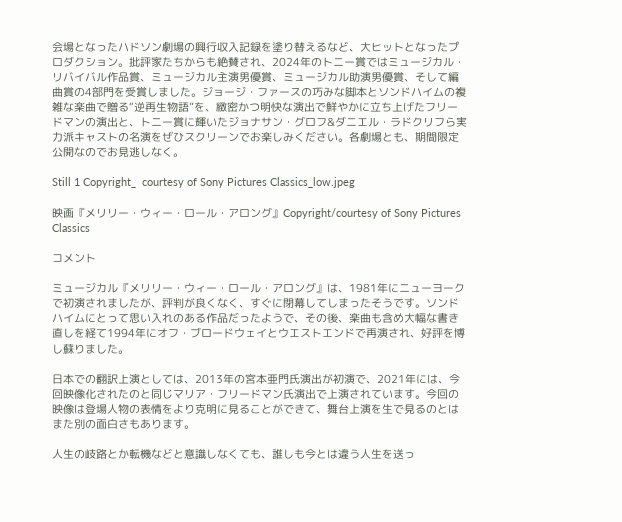会場となったハドソン劇場の興行収入記録を塗り替えるなど、大ヒットとなったプロダクション。批評家たちからも絶賛され、2024年のトニー賞ではミュージカル・リバイバル作品賞、ミュージカル主演男優賞、ミュージカル助演男優賞、そして編曲賞の4部門を受賞しました。ジョージ・ファースの巧みな脚本とソンドハイムの複雑な楽曲で贈る“逆再生物語”を、緻密かつ明快な演出で鮮やかに立ち上げたフリードマンの演出と、トニー賞に輝いたジョナサン・グロフ&ダニエル・ラドクリフら実力派キャストの名演をぜひスクリーンでお楽しみください。各劇場とも、期間限定公開なのでお見逃しなく。

Still 1 Copyright_  courtesy of Sony Pictures Classics_low.jpeg

映画『メリリー・ウィー・ロール・アロング』Copyright/courtesy of Sony Pictures Classics

コメント

ミュージカル『メリリー・ウィー・ロール・アロング』は、1981年にニューヨークで初演されましたが、評判が良くなく、すぐに閉幕してしまったそうです。ソンドハイムにとって思い入れのある作品だったようで、その後、楽曲も含め大幅な書き直しを経て1994年にオフ・ブロードウェイとウエストエンドで再演され、好評を博し蘇りました。

日本での翻訳上演としては、2013年の宮本亜門氏演出が初演で、2021年には、今回映像化されたのと同じマリア・フリードマン氏演出で上演されています。今回の映像は登場人物の表情をより克明に見ることができて、舞台上演を生で見るのとはまた別の面白さもあります。

人生の岐路とか転機などと意識しなくても、誰しも今とは違う人生を送っ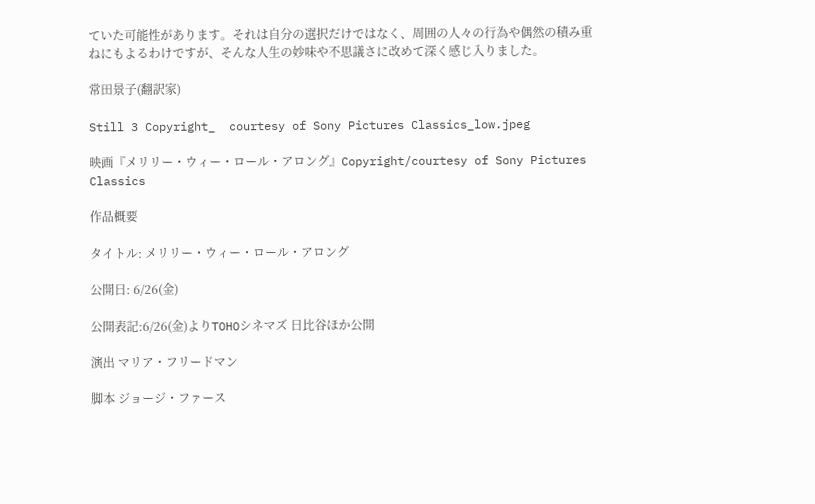ていた可能性があります。それは自分の選択だけではなく、周囲の人々の行為や偶然の積み重ねにもよるわけですが、そんな人生の妙味や不思議さに改めて深く感じ入りました。

常田景子(翻訳家)

Still 3 Copyright_  courtesy of Sony Pictures Classics_low.jpeg

映画『メリリー・ウィー・ロール・アロング』Copyright/courtesy of Sony Pictures Classics

作品概要

タイトル: メリリー・ウィー・ロール・アロング

公開日: 6/26(金)

公開表記:6/26(金)よりTOHOシネマズ 日比谷ほか公開

演出 マリア・フリードマン

脚本 ジョージ・ファース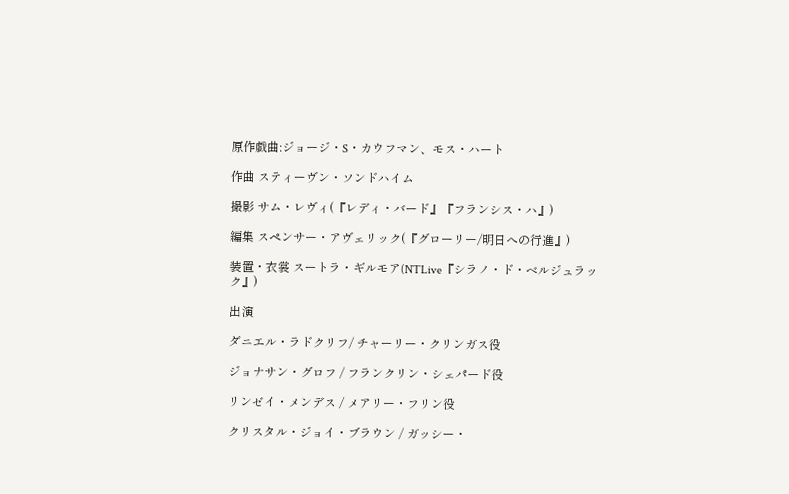原作戯曲:ジョージ・S・カウフマン、モス・ハート

作曲 スティーヴン・ソンドハイム

撮影 サム・レヴィ(『レディ・バード』『フランシス・ハ』)

編集 スペンサー・アヴェリック(『グローリー/明日への行進』)

装置・衣裳 スートラ・ギルモア(NTLive『シラノ・ド・ベルジュラック』)

出演

ダニエル・ラドクリフ/ チャーリー・クリンガス役

ジョナサン・グロフ / フランクリン・シェパード役

リンゼイ・メンデス / メアリー・フリン役

クリスタル・ジョイ・ブラウン / ガッシー・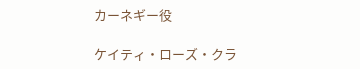カーネギー役

ケイティ・ローズ・クラ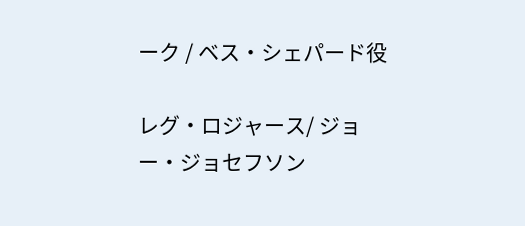ーク / ベス・シェパード役

レグ・ロジャース/ ジョー・ジョセフソン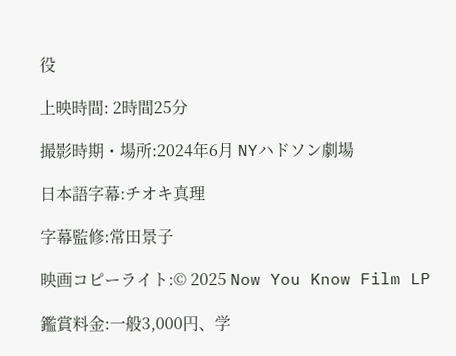役

上映時間: 2時間25分

撮影時期・場所:2024年6月 NYハドソン劇場

日本語字幕:チオキ真理

字幕監修:常田景子

映画コピーライト:© 2025 Now You Know Film LP

鑑賞料金:一般3,000円、学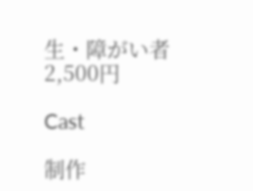生・障がい者2,500円

Cast

制作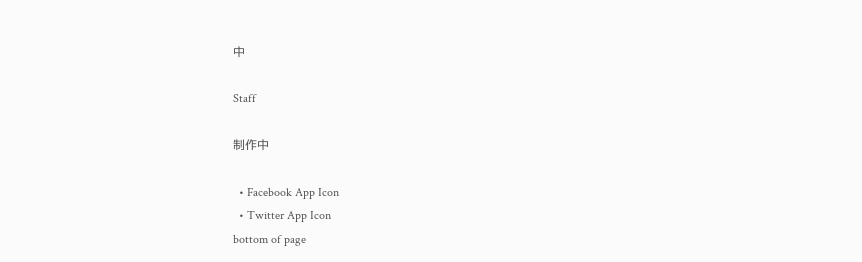中

Staff

制作中

  • Facebook App Icon
  • Twitter App Icon
bottom of page